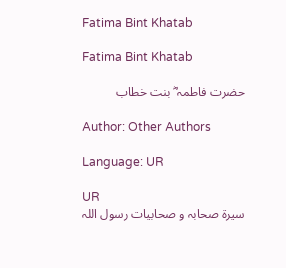Fatima Bint Khatab

Fatima Bint Khatab

حضرت فاطمہ ؓ بنت خطاب

Author: Other Authors

Language: UR

UR
سیرۃ صحابہ و صحابیات رسول اللہ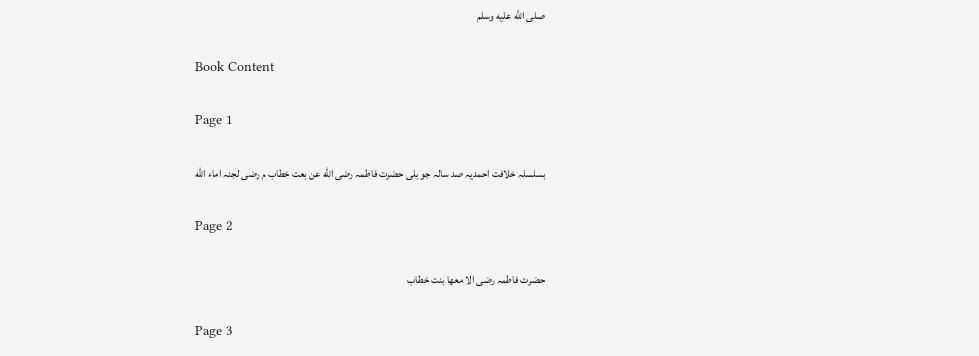صلى الله عليه وسلم

Book Content

Page 1

بسلسلہ خلافت احمدیہ صد سالہ جو بلی حضرت فاطمہ رضی الله عن بعت خطاب م رضی لجنہ اماء الله

Page 2

حضرت فاطمہ رضی الا معها بنت خطاب

Page 3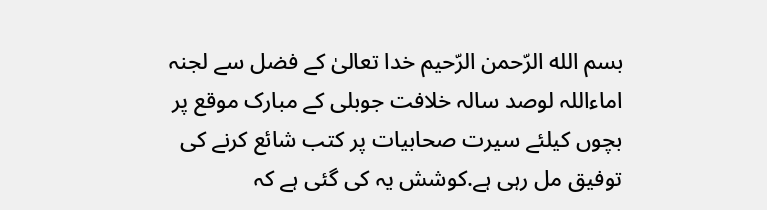بسم الله الرّحمن الرّحيم خدا تعالیٰ کے فضل سے لجنہ اماءاللہ لوصد سالہ خلافت جوبلی کے مبارک موقع پر بچوں کیلئے سیرت صحابیات پر کتب شائع کرنے کی توفیق مل رہی ہے.کوشش یہ کی گئی ہے کہ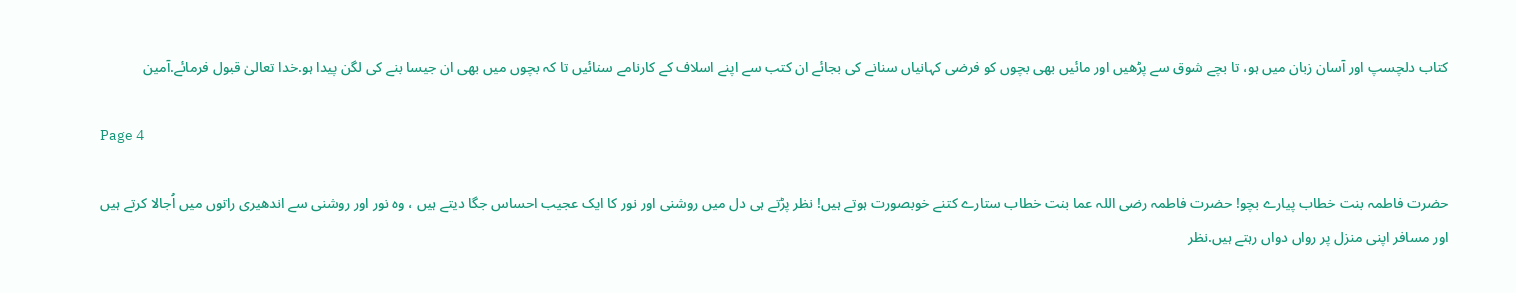کتاب دلچسپ اور آسان زبان میں ہو، تا بچے شوق سے پڑھیں اور مائیں بھی بچوں کو فرضی کہانیاں سنانے کی بجائے ان کتب سے اپنے اسلاف کے کارنامے سنائیں تا کہ بچوں میں بھی ان جیسا بنے کی لگن پیدا ہو.خدا تعالیٰ قبول فرمائے.آمین

Page 4

حضرت فاطمہ بنت خطاب پیارے بچو! حضرت فاطمہ رضی اللہ عما بنت خطاب ستارے کتنے خوبصورت ہوتے ہیں! نظر پڑتے ہی دل میں روشنی اور نور کا ایک عجیب احساس جگا دیتے ہیں ، وہ نور اور روشنی سے اندھیری راتوں میں اُجالا کرتے ہیں اور مسافر اپنی منزل پر رواں دواں رہتے ہیں.نظر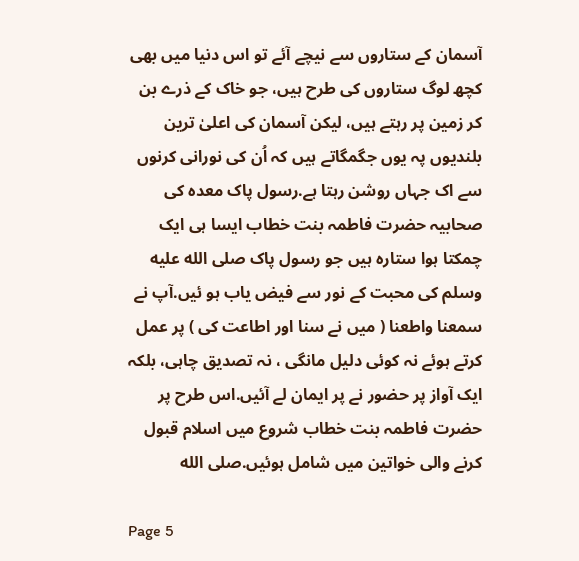آسمان کے ستاروں سے نیچے آئے تو اس دنیا میں بھی کچھ لوگ ستاروں کی طرح ہیں، جو خاک کے ذرے بن کر زمین پر رہتے ہیں، لیکن آسمان کی اعلیٰ ترین بلندیوں پہ یوں جگمگاتے ہیں کہ اُن کی نورانی کرنوں سے اک جہاں روشن رہتا ہے.رسول پاک معدہ کی صحابیہ حضرت فاطمہ بنت خطاب ایسا ہی ایک چمکتا ہوا ستارہ ہیں جو رسول پاک صلى الله عليه وسلم کی محبت کے نور سے فیض یاب ہو ئیں.آپ نے سمعنا واطعنا ( میں نے سنا اور اطاعت کی ) پر عمل کرتے ہوئے نہ کوئی دلیل مانگی ، نہ تصدیق چاہی، بلکہ ایک آواز پر حضور نے پر ایمان لے آئیں.اس طرح پر حضرت فاطمہ بنت خطاب شروع میں اسلام قبول کرنے والی خواتین میں شامل ہوئیں.صلى الله

Page 5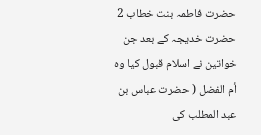حضرت فاطمہ بنت خطاب 2 حضرت خدیجہ کے بعد جن خواتین نے اسلام قبول کیا وہ أم الفضل ( حضرت عباس بن عبد المطلب کی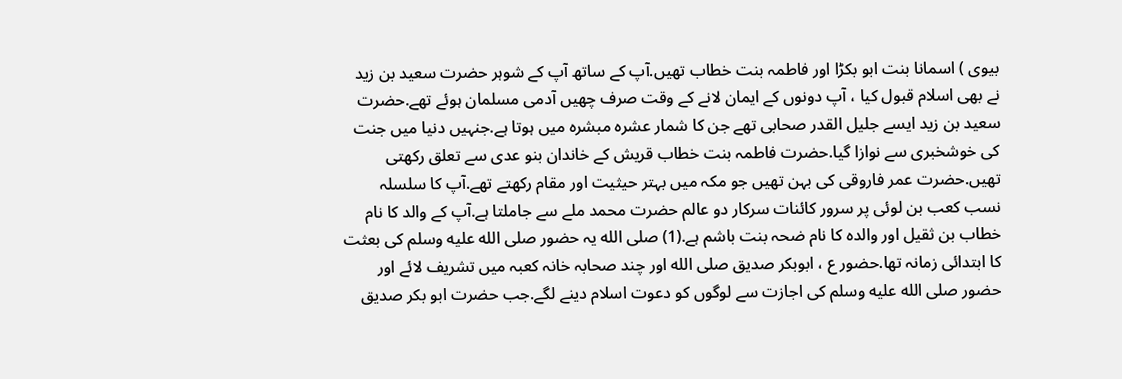بیوی ) اسمانا بنت ابو بکڑا اور فاطمہ بنت خطاب تھیں.آپ کے ساتھ آپ کے شوہر حضرت سعید بن زید نے بھی اسلام قبول کیا ، آپ دونوں کے ایمان لانے کے وقت صرف چھیں آدمی مسلمان ہوئے تھے.حضرت سعید بن زید ایسے جلیل القدر صحابی تھے جن کا شمار عشرہ مبشرہ میں ہوتا ہے.جنہیں دنیا میں جنت کی خوشخبری سے نوازا گیا.حضرت فاطمہ بنت خطاب قریش کے خاندان بنو عدی سے تعلق رکھتی تھیں.حضرت عمر فاروقی کی بہن تھیں جو مکہ میں بہتر حیثیت اور مقام رکھتے تھے.آپ کا سلسلہ نسب کعب بن لوئی پر سرور کائنات سرکار دو عالم حضرت محمد ملے سے جاملتا ہے.آپ کے والد کا نام خطاب بن ثقیل اور والدہ کا نام ضحہ بنت باشم ہے.(1) صلى الله یہ حضور صلى الله عليه وسلم کی بعثت کا ابتدائی زمانہ تھا.حضور ع ، ابوبکر صدیق صلى الله اور چند صحابہ خانہ کعبہ میں تشریف لائے اور حضور صلى الله عليه وسلم کی اجازت سے لوگوں کو دعوت اسلام دینے لگے.جب حضرت ابو بکر صدیق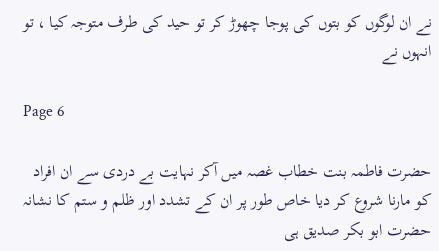نے ان لوگوں کو بتوں کی پوجا چھوڑ کر تو حید کی طرف متوجہ کیا ، تو انہوں نے

Page 6

حضرت فاطمہ بنت خطاب غصہ میں آکر نہایت بے دردی سے ان افراد کو مارنا شروع کر دیا خاص طور پر ان کے تشدد اور ظلم و ستم کا نشانہ حضرت ابو بکر صدیق ہی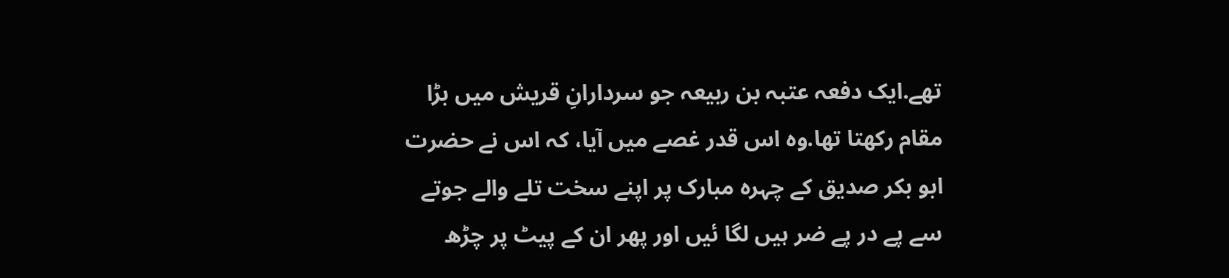تھے.ایک دفعہ عتبہ بن ربیعہ جو سردارانِ قریش میں بڑا مقام رکھتا تھا.وہ اس قدر غصے میں آیا، کہ اس نے حضرت ابو بکر صدیق کے چہرہ مبارک پر اپنے سخت تلے والے جوتے سے پے در پے ضر ہیں لگا ئیں اور پھر ان کے پیٹ پر چڑھ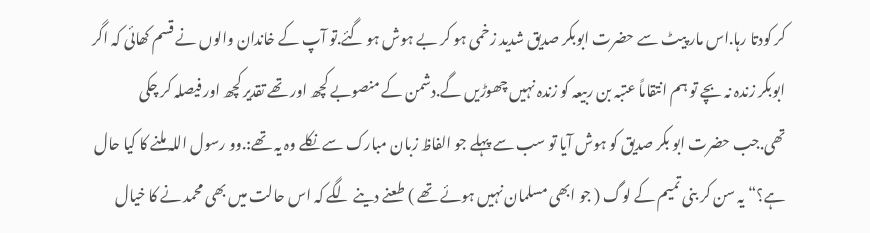کر کودتا رہا.اس مار پیٹ سے حضرت ابوبکر صدیق شدید زخمی ہو کر بے ہوش ہو گئے.تو آپ کے خاندان والوں نے قسم کھائی کہ اگر ابوبکر زندہ نہ بچے تو ہم انتقاماً عتبہ بن ربیعہ کو زندہ نہیں چھوڑیں گے.دشمن کے منصوبے کچھ اور تھے تقدیر کچھ اور فیصلہ کر چکی تھی.جب حضرت ابو بکر صدیق کو ہوش آیا تو سب سے پہلے جو الفاظ زبان مبارک سے نکلے وہ یہ تھے:.وو رسول اللہ ملنے کا کیا حال ہے؟“ یہ سن کر بنی تمیم کے لوگ ( جو ابھی مسلمان نہیں ہوئے تھے ) طعنے دینے لگے کہ اس حالت میں بھی محمد نے کا خیال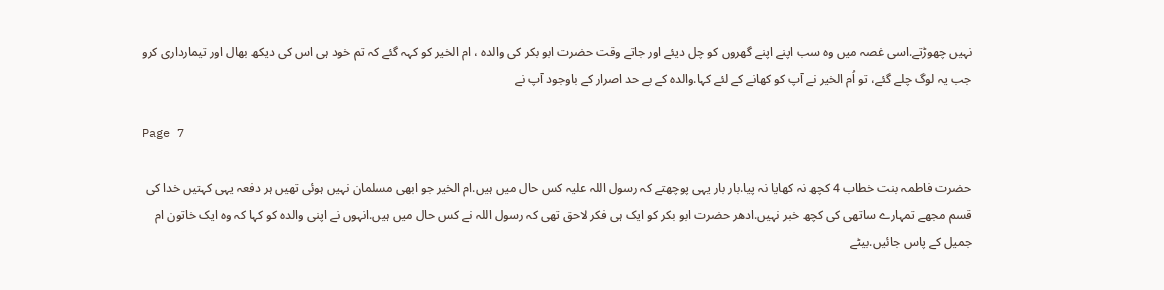نہیں چھوڑتے.اسی غصہ میں وہ سب اپنے اپنے گھروں کو چل دیئے اور جاتے وقت حضرت ابو بکر کی والدہ ، ام الخیر کو کہہ گئے کہ تم خود ہی اس کی دیکھ بھال اور تیمارداری کرو جب یہ لوگ چلے گئے، تو اُم الخیر نے آپ کو کھانے کے لئے کہا.والدہ کے بے حد اصرار کے باوجود آپ نے

Page 7

حضرت فاطمہ بنت خطاب 4 کچھ نہ کھایا نہ پیا.بار بار یہی پوچھتے کہ رسول اللہ علیہ کس حال میں ہیں.ام الخیر جو ابھی مسلمان نہیں ہوئی تھیں ہر دفعہ یہی کہتیں خدا کی قسم مجھے تمہارے ساتھی کی کچھ خبر نہیں.ادھر حضرت ابو بکر کو ایک ہی فکر لاحق تھی کہ رسول اللہ نے کس حال میں ہیں.انہوں نے اپنی والدہ کو کہا کہ وہ ایک خاتون ام جمیل کے پاس جائیں.بیٹے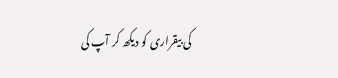کی بیقراری کو دیکھ کر آپ کی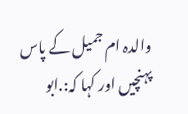والدہ ام جمیل کے پاس پہنچیں اور کہا کہ:.ابو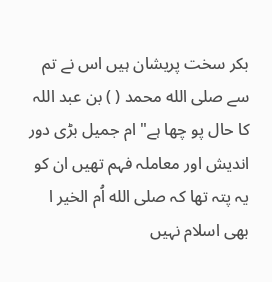بکر سخت پریشان ہیں اس نے تم سے صلى الله محمد ( ) بن عبد اللہ کا حال پو چھا ہے" ام جمیل بڑی دور اندیش اور معاملہ فہم تھیں ان کو یہ پتہ تھا کہ صلى الله اُم الخیر ا بھی اسلام نہیں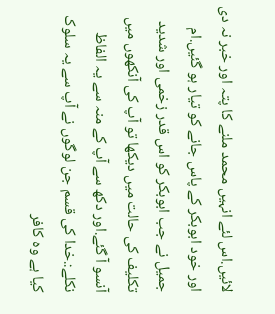لائیں.اس لئے انہیں محمد ملنے کا پتہ اور خبر نہ دی اور خود ابوبکر کے پاس جانے کو تیار ہو گئیں.ام جمیل نے جب ابوبکر کو اس قدر زخمی اور شدید تکلیف کی حالت میں دیکھا تو آپ کی آنکھوں میں آنسو آ گئے.اور دکھ سے آپ کے منہ سے یہ الفاظ نکلے:.خدا کی قسم جن لوگوں نے آپ سے یہ سلوک کیا ہے وہ کافر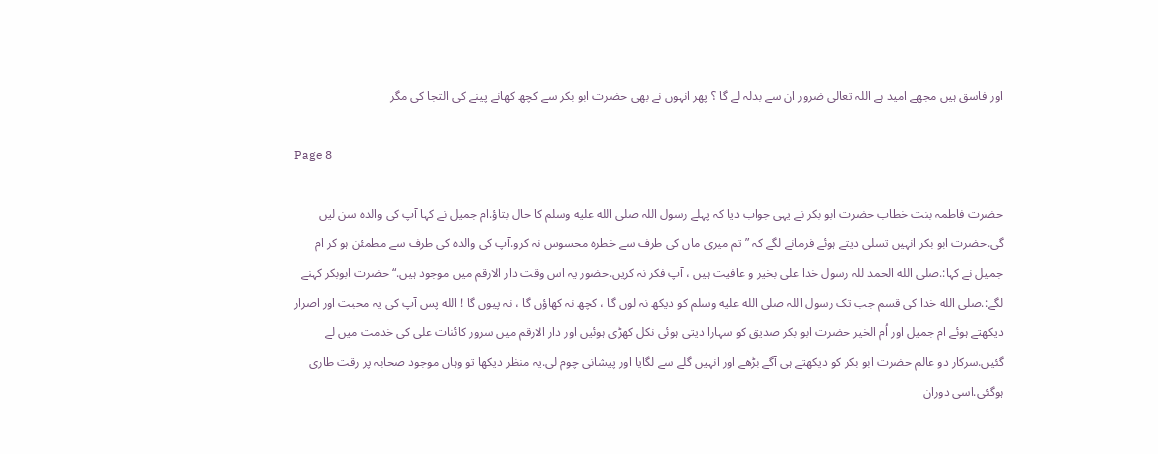اور فاسق ہیں مجھے امید ہے اللہ تعالی ضرور ان سے بدلہ لے گا ؟ پھر انہوں نے بھی حضرت ابو بکر سے کچھ کھانے پینے کی التجا کی مگر

Page 8

حضرت فاطمہ بنت خطاب حضرت ابو بکر نے یہی جواب دیا کہ پہلے رسول اللہ صلى الله عليه وسلم کا حال بتاؤ.ام جمیل نے کہا آپ کی والدہ سن لیں گی.حضرت ابو بکر انہیں تسلی دیتے ہوئے فرمانے لگے کہ ” تم میری ماں کی طرف سے خطرہ محسوس نہ کرو.آپ کی والدہ کی طرف سے مطمئن ہو کر ام جمیل نے کہا:.صلى الله الحمد للہ رسول خدا علی بخیر و عافیت ہیں ، آپ فکر نہ کریں.حضور یہ اس وقت دار الارقم میں موجود ہیں.“ حضرت ابوبکر کہنے لگے:.صلى الله خدا کی قسم جب تک رسول اللہ صلى الله عليه وسلم کو دیکھ نہ لوں گا ، کچھ نہ کھاؤں گا ، نہ پیوں گا ! الله پس آپ کی یہ محبت اور اصرار دیکھتے ہوئے ام جمیل اور اُم الخیر حضرت ابو بکر صدیق کو سہارا دیتی ہوئی نکل کھڑی ہوئیں اور دار الارقم میں سرور کائنات علی کی خدمت میں لے گئیں.سرکار دو عالم حضرت ابو بکر کو دیکھتے ہی آگے بڑھے اور انہیں گلے سے لگایا اور پیشانی چوم لی.یہ منظر دیکھا تو وہاں موجود صحابہ پر رقت طاری ہوگئی.اسی دوران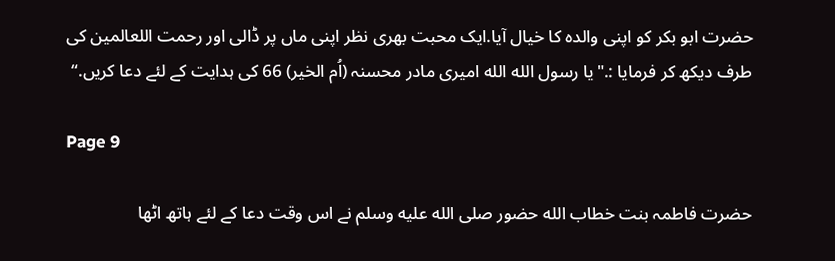حضرت ابو بکر کو اپنی والدہ کا خیال آیا.ایک محبت بھری نظر اپنی ماں پر ڈالی اور رحمت اللعالمین کی طرف دیکھ کر فرمایا :."یا رسول الله الله امیری مادر محسنہ (اُم الخیر) 66 کی ہدایت کے لئے دعا کریں.“

Page 9

حضرت فاطمہ بنت خطاب الله حضور صلى الله عليه وسلم نے اس وقت دعا کے لئے ہاتھ اٹھا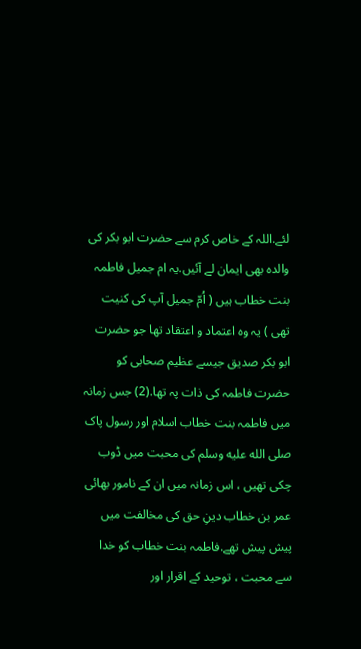لئے.اللہ کے خاص کرم سے حضرت ابو بکر کی والدہ بھی ایمان لے آئیں.یہ ام جمیل فاطمہ بنت خطاب ہیں ( اُمّ جمیل آپ کی کنیت تھی ) یہ وہ اعتماد و اعتقاد تھا جو حضرت ابو بکر صدیق جیسے عظیم صحابی کو حضرت فاطمہ کی ذات پہ تھا.(2) جس زمانہ میں فاطمہ بنت خطاب اسلام اور رسول پاک صلى الله عليه وسلم کی محبت میں ڈوب چکی تھیں ، اس زمانہ میں ان کے نامور بھائی عمر بن خطاب دینِ حق کی مخالفت میں پیش پیش تھے.فاطمہ بنت خطاب کو خدا سے محبت ، توحید کے اقرار اور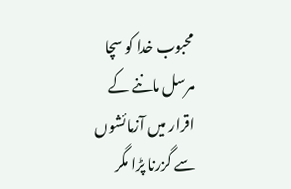محبوب خدا کو سچا مرسل ماننے کے اقرار میں آزمائشوں سے گزرنا پڑا مگر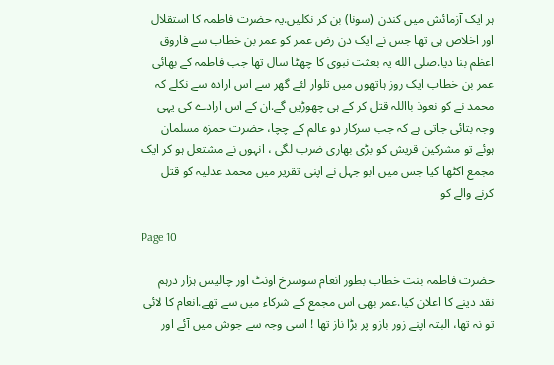ہر ایک آزمائش میں کندن (سونا) بن کر نکلیں.یہ حضرت فاطمہ کا استقلال اور اخلاص ہی تھا جس نے ایک دن رض عمر کو عمر بن خطاب سے فاروق اعظم بنا دیا.صلى الله یہ بعثت نبوی کا چھٹا سال تھا جب فاطمہ کے بھائی عمر بن خطاب ایک روز ہاتھوں میں تلوار لئے گھر سے اس ارادہ سے نکلے کہ محمد نے کو نعوذ بااللہ قتل کر کے ہی چھوڑیں گے.ان کے اس ارادے کی یہی وجہ بتائی جاتی ہے کہ جب سرکار دو عالم کے چچا، حضرت حمزہ مسلمان ہوئے تو مشرکین قریش کو بڑی بھاری ضرب لگی ، انہوں نے مشتعل ہو کر ایک مجمع اکٹھا کیا جس میں ابو جہل نے اپنی تقریر میں محمد عدلیہ کو قتل کرنے والے کو

Page 10

حضرت فاطمہ بنت خطاب بطور انعام سوسرخ اونٹ اور چالیس ہزار درہم نقد دینے کا اعلان کیا.عمر بھی اس مجمع کے شرکاء میں سے تھے.انعام کا لائی تو نہ تھا، البتہ اپنے زور بازو پر بڑا ناز تھا ! اسی وجہ سے جوش میں آئے اور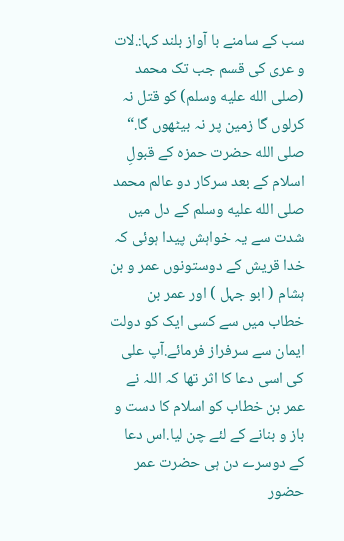سب کے سامنے با آواز بلند کہا:.لات و عری کی قسم جب تک محمد (صلى الله عليه وسلم) کو قتل نہ کرلوں گا زمین پر نہ بیٹھوں گا.“ صلى الله حضرت حمزہ کے قبولِ اسلام کے بعد سرکار دو عالم محمد صلى الله عليه وسلم کے دل میں شدت سے یہ خواہش پیدا ہوئی کہ خدا قریش کے دوستونوں عمر و بن ہشام ( ابو جہل ) اور عمر بن خطاب میں سے کسی ایک کو دولت ایمان سے سرفراز فرمائے.آپ علی کی اسی دعا کا اثر تھا کہ اللہ نے عمر بن خطاب کو اسلام کا دست و باز و بنانے کے لئے چن لیا.اس دعا کے دوسرے دن ہی حضرت عمر حضور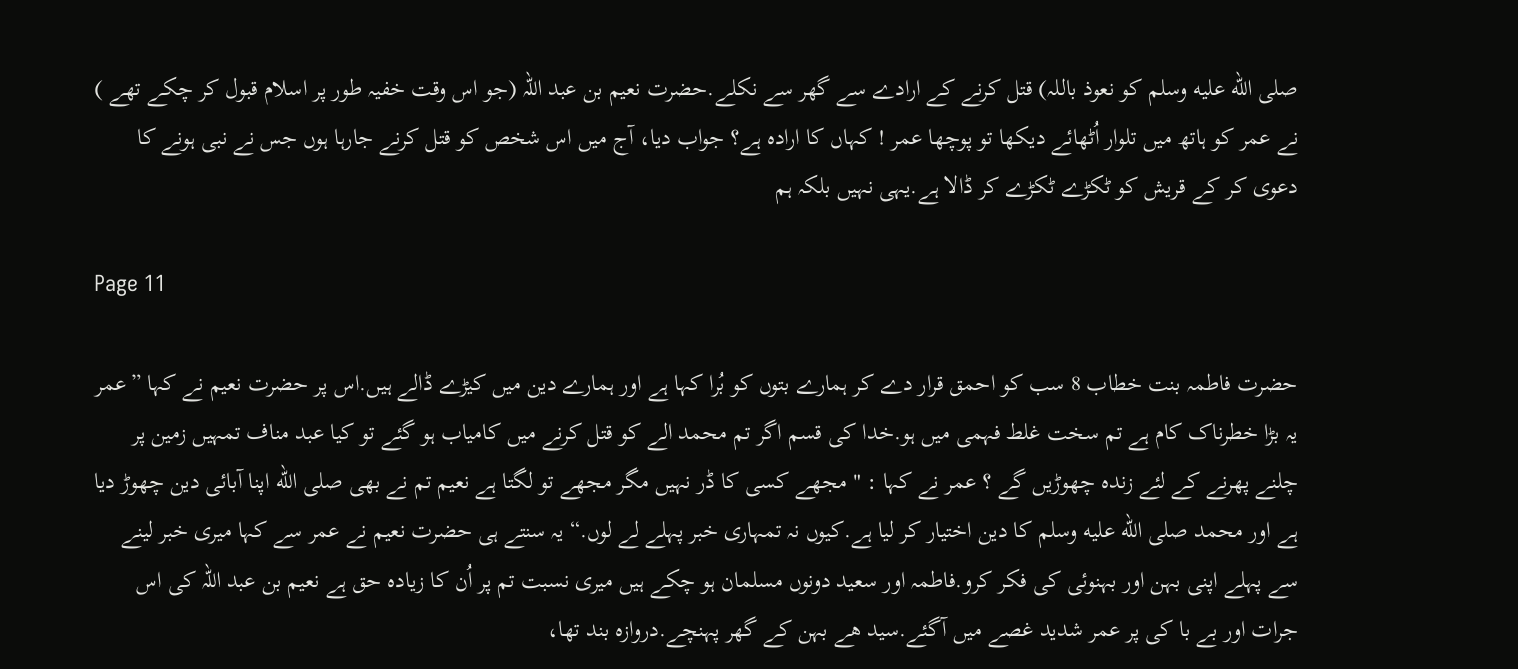صلى الله عليه وسلم کو نعوذ باللہ) قتل کرنے کے ارادے سے گھر سے نکلے.حضرت نعیم بن عبد اللہ (جو اس وقت خفیہ طور پر اسلام قبول کر چکے تھے ) نے عمر کو ہاتھ میں تلوار اُٹھائے دیکھا تو پوچھا عمر ! کہاں کا ارادہ ہے؟ جواب دیا، آج میں اس شخص کو قتل کرنے جارہا ہوں جس نے نبی ہونے کا دعوی کر کے قریش کو ٹکڑے ٹکڑے کر ڈالا ہے.یہی نہیں بلکہ ہم

Page 11

حضرت فاطمہ بنت خطاب 8 سب کو احمق قرار دے کر ہمارے بتوں کو بُرا کہا ہے اور ہمارے دین میں کیڑے ڈالے ہیں.اس پر حضرت نعیم نے کہا ”عمر یہ بڑا خطرناک کام ہے تم سخت غلط فہمی میں ہو.خدا کی قسم اگر تم محمد الے کو قتل کرنے میں کامیاب ہو گئے تو کیا عبد مناف تمہیں زمین پر چلنے پھرنے کے لئے زندہ چھوڑیں گے ؟ عمر نے کہا : " مجھے کسی کا ڈر نہیں مگر مجھے تو لگتا ہے نعیم تم نے بھی صلى الله اپنا آبائی دین چھوڑ دیا ہے اور محمد صلى الله عليه وسلم کا دین اختیار کر لیا ہے.کیوں نہ تمہاری خبر پہلے لے لوں.“ یہ سنتے ہی حضرت نعیم نے عمر سے کہا میری خبر لینے سے پہلے اپنی بہن اور بہنوئی کی فکر کرو.فاطمہ اور سعید دونوں مسلمان ہو چکے ہیں میری نسبت تم پر اُن کا زیادہ حق ہے نعیم بن عبد اللہ کی اس جرات اور بے با کی پر عمر شدید غصے میں آگئے.سید ھے بہن کے گھر پہنچے.دروازہ بند تھا،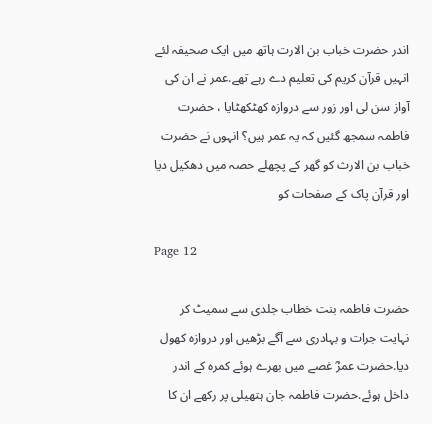اندر حضرت خباب بن الارت ہاتھ میں ایک صحیفہ لئے انہیں قرآن کریم کی تعلیم دے رہے تھے.عمر نے ان کی آواز سن لی اور زور سے دروازہ کھٹکھٹایا ، حضرت فاطمہ سمجھ گئیں کہ یہ عمر ہیں؟ انہوں نے حضرت خباب بن الارث کو گھر کے پچھلے حصہ میں دھکیل دیا اور قرآن پاک کے صفحات کو

Page 12

حضرت فاطمہ بنت خطاب جلدی سے سمیٹ کر نہایت جرات و بہادری سے آگے بڑھیں اور دروازہ کھول دیا.حضرت عمرؓ غصے میں بھرے ہوئے کمرہ کے اندر داخل ہوئے.حضرت فاطمہ جان ہتھیلی پر رکھے ان کا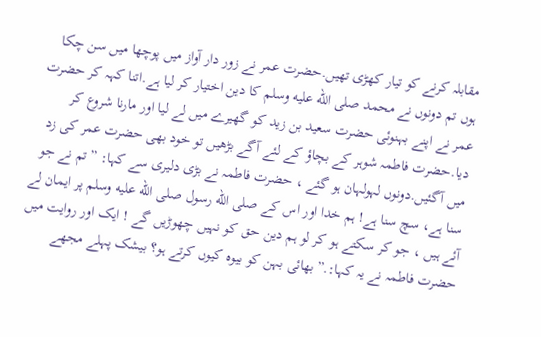مقابلہ کرنے کو تیار کھڑی تھیں.حضرت عمر نے زور دار آواز میں پوچھا میں سن چکا ہوں تم دونوں نے محمد صلى الله عليه وسلم کا دین اختیار کر لیا ہے.اتنا کہہ کر حضرت عمر نے اپنے بہنوئی حضرت سعید بن زید کو گھیرے میں لے لیا اور مارنا شروع کر دیا.حضرت فاطمہ شوہر کے بچاؤ کے لئے آگے بڑھیں تو خود بھی حضرت عمر کی زد میں آگئیں.دونوں لہولہان ہو گئے ، حضرت فاطمہ نے بڑی دلیری سے کہا: ” تم نے جو سنا ہے، سچ سنا ہے! ہم خدا اور اس کے صلى الله رسول صلى الله عليه وسلم پر ایمان لے آئے ہیں ، جو کر سکتے ہو کر لو ہم دین حق کو نہیں چھوڑیں گے ! ایک اور روایت میں حضرت فاطمہ نے یہ کہا:.”بھائی بہن کو بیوہ کیوں کرتے ہو؟ بیشک پہلے مجھے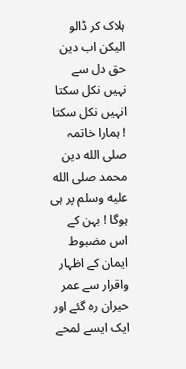ہلاک کر ڈالو الیکن اب دین حق دل سے نہیں نکل سکتا انہیں نکل سکتا ! ہمارا خاتمہ صلى الله دین محمد صلى الله عليه وسلم پر ہی ہوگا ! بہن کے اس مضبوط ایمان کے اظہار واقرار سے عمر حیران رہ گئے اور ایک ایسے لمحے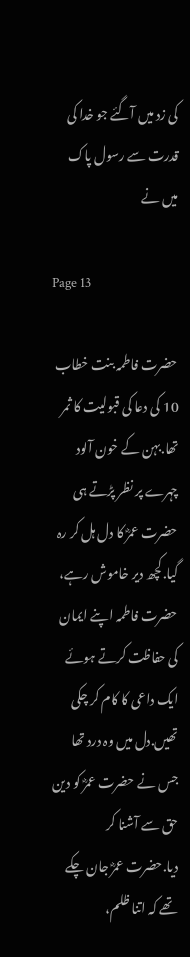کی زد میں آگئے جو خدا کی قدرت سے رسول پاک میں نے

Page 13

حضرت فاطمہ بنت خطاب 10 کی دعا کی قبولیت کا ثمر تھا.بہن کے خون آلود چہرے پر نظر پڑتے ہی حضرت عمرؓ کا دل ہل کر رہ گیا.کچھ دیر خاموش رہے، حضرت فاطمہ اپنے ایمان کی حفاظت کرتے ہوئے ایک داعی کا کام کر چکی تھیں.دل میں وہ درد تھا جس نے حضرت عمرؓ کو دین حق سے آشنا کر دیا.حضرت عمرؓ جان چکے تھے کہ اتنا ظلم،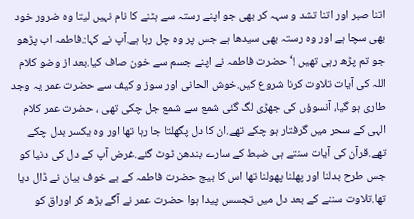اتنا صبر اور اتنا تشد و سہہ کر بھی جو اپنے رستہ سے ہٹنے کا نام نہیں لیتا وہ ضرور خود بھی سچا ہے اور وہ رستہ بھی سیدھا ہے جس پر وہ چل رہا ہے.آپ نے کہا:.فاطمہ اب پڑھو جو تم پڑھ رہی تھیں !‘ حضرت فاطمہ نے اپنے جسم سے خون صاف کیا.بعد از وضو کلام اللہ کی آیات تلاوت کرنا شروع کیں.خوش الحانی اور سوز و کیف سے حضرت عمر یہ وجد طاری ہو گیا، آنسوؤں کی جھڑی لگ گئی شمع سے شمع جل چکی تھی ، حضرت عمر کلام الہی کے سحر میں گرفتار ہو چکے تھے.ان کا دل پگھلتا جا رہا تھا اور وہ یکسر بدل چکے تھے.قرآن کی آیات سنتے ہی ضبط کے سارے بندھن ٹوٹ گئے.غرض آپ کے دل کی دنیا کو جس طرح بدلنا اور پھلنا پھولنا تھا اس کا بیج حضرت فاطمہ کے بے خوف بیان نے ڈال دیا تھا.تلاوت سننے کے بعد دل میں تجسس پیدا ہوا حضرت عمر نے آگے بڑھ کر اوراق کو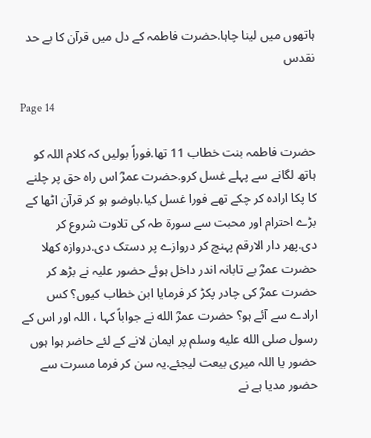ہاتھوں میں لینا چاہا.حضرت فاطمہ کے دل میں قرآن کا بے حد نقدس

Page 14

حضرت فاطمہ بنت خطاب 11 تھا.فوراً بولیں کہ کلام اللہ کو ہاتھ لگانے سے پہلے غسل کرو.حضرت عمرؓ اس راہ حق پر چلنے کا پکا ارادہ کر چکے تھے فورا غسل کیا.باوضو ہو کر قرآن اٹھا کے بڑے احترام اور محبت سے سورۃ طہ کی تلاوت شروع کر دی.پھر دار الارقم پہنچ کر دروازے پر دستک دی.دروازہ کھلا حضرت عمرؓ بے تابانہ اندر داخل ہوئے حضور علیہ نے بڑھ کر حضرت عمرؓ کی چادر پکڑ کر فرمایا ابن خطاب کیوں؟ کس ارادے سے آئے ہو؟ حضرت عمرؓ الله نے جواباً کہا ، اللہ اور اس کے رسول صلى الله عليه وسلم پر ایمان لانے کے لئے حاضر ہوا ہوں حضور یا اللہ میری بیعت لیجئے.یہ سن کر فرما مسرت سے حضور مدیا ہے نے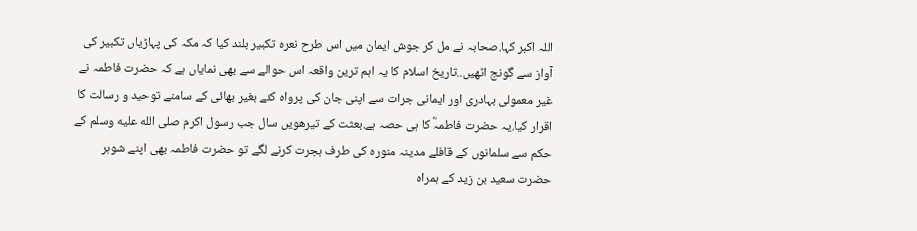اللہ اکبر کہا.صحابہ نے مل کر جوش ایمان میں اس طرح نعرہ تکبیر بلند کیا کہ مکہ کی پہاڑیاں تکبیر کی آواز سے گونج اٹھیں..تاریخ اسلام کا یہ اہم ترین واقعہ اس حوالے سے بھی نمایاں ہے کہ حضرت فاطمہ نے غیر معمولی بہادری اور ایمانی جرات سے اپنی جان کی پرواہ کئے بغیر بھائی کے سامنے توحید و رسالت کا اقرار کیا.یہ حضرت فاطمہؓ کا ہی حصہ ہے.بعثت کے تیرھویں سال جب رسول اکرم صلى الله عليه وسلم کے حکم سے سلمانوں کے قافلے مدینہ منورہ کی طرف ہجرت کرنے لگے تو حضرت فاطمہ بھی اپنے شوہر حضرت سعید بن زید کے ہمراہ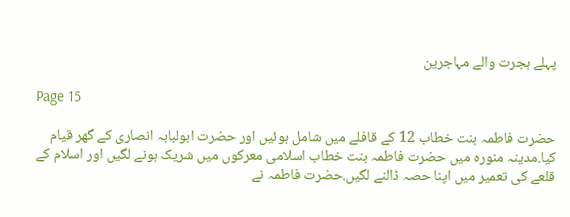پہلے ہجرت والے مہاجرین

Page 15

حضرت فاطمہ بنت خطاب 12 کے قافلے میں شامل ہوئیں اور حضرت ابولبابہ انصاری کے گھر قیام کیا.مدینہ منورہ میں حضرت فاطمہ بنت خطاب اسلامی معرکوں میں شریک ہونے لگیں اور اسلام کے قلعے کی تعمیر میں اپنا حصہ ڈالنے لگیں.حضرت فاطمہ نے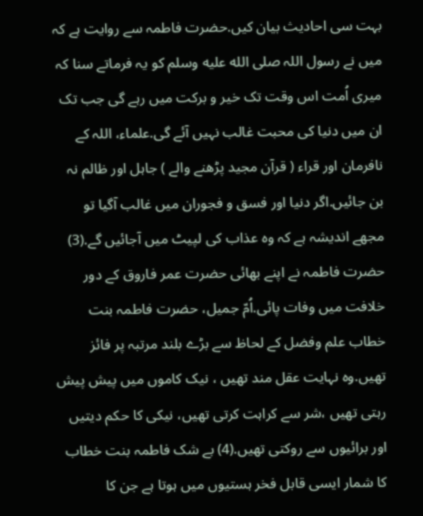بہت سی احادیث بیان کیں.حضرت فاطمہ سے روایت ہے کہ میں نے رسول اللہ صلى الله عليه وسلم کو یہ فرماتے سنا کہ میری اُمت اس وقت تک خیر و برکت میں رہے گی جب تک ان میں دنیا کی محبت غالب نہیں آئے گی.علماء، اللہ کے نافرمان اور قراء ( قرآن مجید پڑھنے والے ) جاہل اور ظالم نہ بن جائیں.اگر دنیا اور فسق و فجوران میں غالب آگیا تو مجھے اندیشہ ہے کہ وہ عذاب کی لپیٹ میں آجائیں گے.(3) حضرت فاطمہ نے اپنے بھائی حضرت عمر فاروق کے دور خلافت میں وفات پائی.اُمّ جمیل، حضرت فاطمہ بنت خطاب علم وفضل کے لحاظ سے بڑے بلند مرتبہ پر فائز تھیں.وہ نہایت عقل مند تھیں ، نیک کاموں میں پیش پیش رہتی تھیں ،شر سے کراہت کرتی تھیں، نیکی کا حکم دیتیں اور برائیوں سے روکتی تھیں.(4) بے شک فاطمہ بنت خطاب کا شمار ایسی قابل فخر ہستیوں میں ہوتا ہے جن کا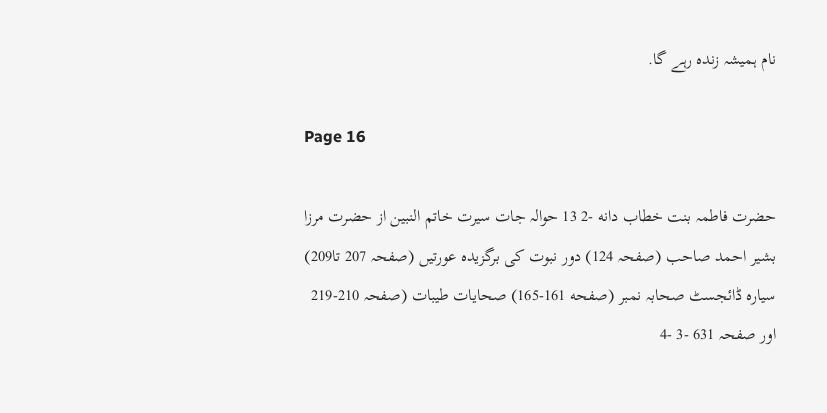نام ہمیشہ زندہ رہے گا.

Page 16

حضرت فاطمہ بنت خطاب دانه -2 13 حوالہ جات سیرت خاتم النبین از حضرت مرزا بشیر احمد صاحب (صفحہ 124) دور نبوت کی برگزیدہ عورتیں (صفحہ 207 تا209) سیارہ ڈائجسٹ صحابہ نمبر (صفحه 161-165) صحایات طیبات (صفحہ 210-219 اور صفحہ 631 -3 -4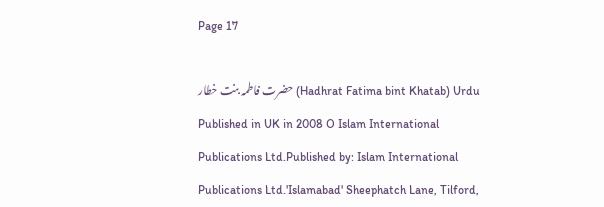Page 17

حضرت فاطمہ بنت خطار (Hadhrat Fatima bint Khatab) Urdu Published in UK in 2008 O Islam International Publications Ltd.Published by: Islam International Publications Ltd.'Islamabad' Sheephatch Lane, Tilford,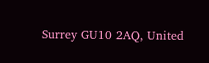Surrey GU10 2AQ, United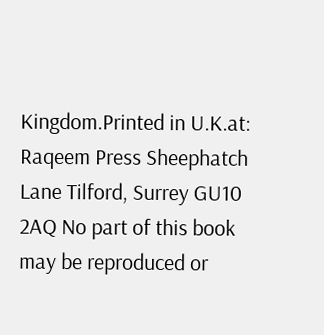Kingdom.Printed in U.K.at: Raqeem Press Sheephatch Lane Tilford, Surrey GU10 2AQ No part of this book may be reproduced or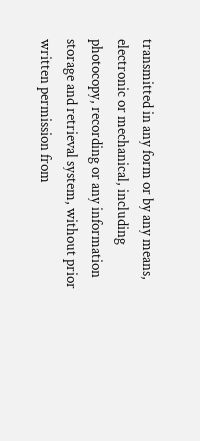transmitted in any form or by any means, electronic or mechanical, including photocopy, recording or any information storage and retrieval system, without prior written permission from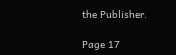the Publisher.

Page 17